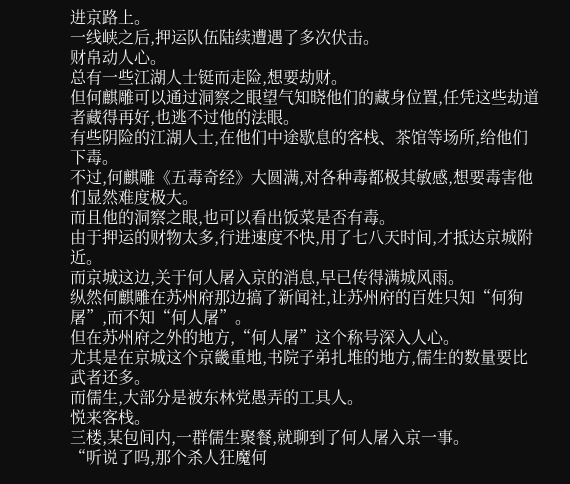进京路上。
一线峡之后,押运队伍陆续遭遇了多次伏击。
财帛动人心。
总有一些江湖人士铤而走险,想要劫财。
但何麒雕可以通过洞察之眼望气知晓他们的藏身位置,任凭这些劫道者藏得再好,也逃不过他的法眼。
有些阴险的江湖人士,在他们中途歇息的客栈、茶馆等场所,给他们下毒。
不过,何麒雕《五毒奇经》大圆满,对各种毒都极其敏感,想要毒害他们显然难度极大。
而且他的洞察之眼,也可以看出饭菜是否有毒。
由于押运的财物太多,行进速度不快,用了七八天时间,才抵达京城附近。
而京城这边,关于何人屠入京的消息,早已传得满城风雨。
纵然何麒雕在苏州府那边搞了新闻社,让苏州府的百姓只知“何狗屠”,而不知“何人屠”。
但在苏州府之外的地方,“何人屠”这个称号深入人心。
尤其是在京城这个京畿重地,书院子弟扎堆的地方,儒生的数量要比武者还多。
而儒生,大部分是被东林党愚弄的工具人。
悦来客栈。
三楼,某包间内,一群儒生聚餐,就聊到了何人屠入京一事。
“听说了吗,那个杀人狂魔何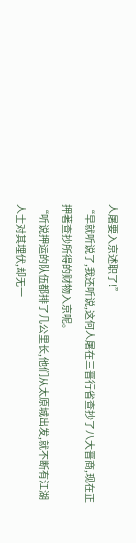人屠要入京述职了!”
“早就听说了,我还听说,这何人屠在三晋行省查抄了八大晋商,现在正押著查抄所得的财物入京呢。
“听说押运的队伍都排了几公里长,他们从太原城出发,就不断有江湖人士对其埋伏,却无一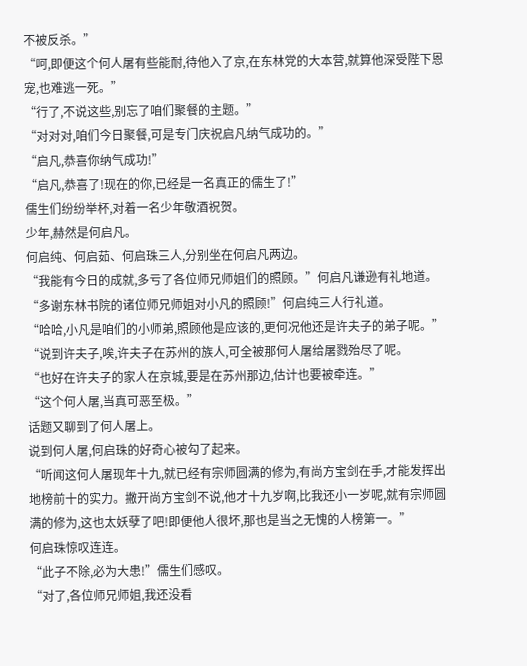不被反杀。”
“呵,即便这个何人屠有些能耐,待他入了京,在东林党的大本营,就算他深受陛下恩宠,也难逃一死。”
“行了,不说这些,别忘了咱们聚餐的主题。”
“对对对,咱们今日聚餐,可是专门庆祝启凡纳气成功的。”
“启凡,恭喜你纳气成功!”
“启凡,恭喜了!现在的你,已经是一名真正的儒生了!”
儒生们纷纷举杯,对着一名少年敬酒祝贺。
少年,赫然是何启凡。
何启纯、何启茹、何启珠三人,分别坐在何启凡两边。
“我能有今日的成就,多亏了各位师兄师姐们的照顾。”何启凡谦逊有礼地道。
“多谢东林书院的诸位师兄师姐对小凡的照顾!”何启纯三人行礼道。
“哈哈,小凡是咱们的小师弟,照顾他是应该的,更何况他还是许夫子的弟子呢。”
“说到许夫子,唉,许夫子在苏州的族人,可全被那何人屠给屠戮殆尽了呢。
“也好在许夫子的家人在京城,要是在苏州那边,估计也要被牵连。”
“这个何人屠,当真可恶至极。”
话题又聊到了何人屠上。
说到何人屠,何启珠的好奇心被勾了起来。
“听闻这何人屠现年十九,就已经有宗师圆满的修为,有尚方宝剑在手,才能发挥出地榜前十的实力。撇开尚方宝剑不说,他才十九岁啊,比我还小一岁呢,就有宗师圆满的修为,这也太妖孽了吧!即便他人很坏,那也是当之无愧的人榜第一。”
何启珠惊叹连连。
“此子不除,必为大患!”儒生们感叹。
“对了,各位师兄师姐,我还没看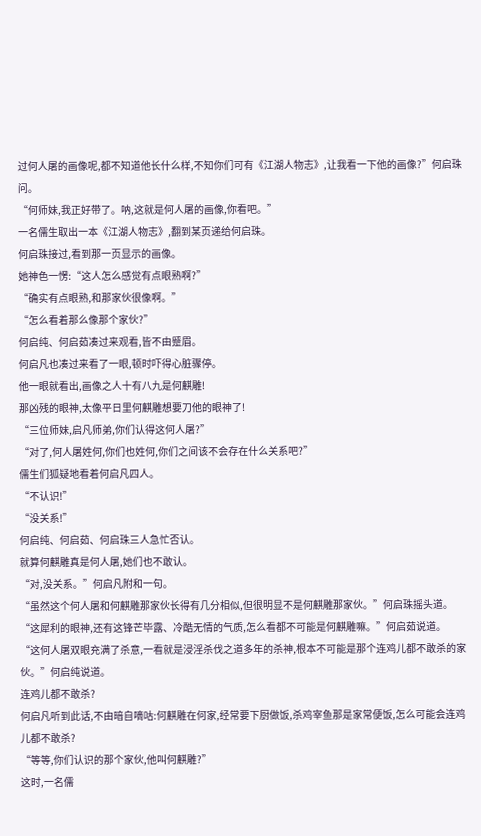过何人屠的画像呢,都不知道他长什么样,不知你们可有《江湖人物志》,让我看一下他的画像?”何启珠问。
“何师妹,我正好带了。呐,这就是何人屠的画像,你看吧。”
一名儒生取出一本《江湖人物志》,翻到某页递给何启珠。
何启珠接过,看到那一页显示的画像。
她神色一愣:“这人怎么感觉有点眼熟啊?”
“确实有点眼熟,和那家伙很像啊。”
“怎么看着那么像那个家伙?”
何启纯、何启茹凑过来观看,皆不由蹙眉。
何启凡也凑过来看了一眼,顿时吓得心脏骤停。
他一眼就看出,画像之人十有八九是何麒雕!
那凶残的眼神,太像平日里何麒雕想要刀他的眼神了!
“三位师妹,启凡师弟,你们认得这何人屠?”
“对了,何人屠姓何,你们也姓何,你们之间该不会存在什么关系吧?”
儒生们狐疑地看着何启凡四人。
“不认识!”
“没关系!”
何启纯、何启茹、何启珠三人急忙否认。
就算何麒雕真是何人屠,她们也不敢认。
“对,没关系。”何启凡附和一句。
“虽然这个何人屠和何麒雕那家伙长得有几分相似,但很明显不是何麒雕那家伙。”何启珠摇头道。
“这犀利的眼神,还有这锋芒毕露、冷酷无情的气质,怎么看都不可能是何麒雕嘛。”何启茹说道。
“这何人屠双眼充满了杀意,一看就是浸淫杀伐之道多年的杀神,根本不可能是那个连鸡儿都不敢杀的家伙。”何启纯说道。
连鸡儿都不敢杀?
何启凡听到此话,不由暗自嘀咕:何麒雕在何家,经常要下厨做饭,杀鸡宰鱼那是家常便饭,怎么可能会连鸡儿都不敢杀?
“等等,你们认识的那个家伙,他叫何麒雕?”
这时,一名儒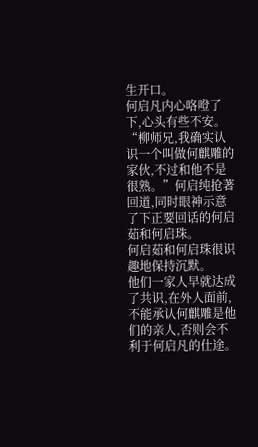生开口。
何启凡内心咯噔了下,心头有些不安。
“柳师兄,我确实认识一个叫做何麒雕的家伙,不过和他不是很熟。”何启纯抢著回道,同时眼神示意了下正要回话的何启茹和何启珠。
何启茹和何启珠很识趣地保持沉默。
他们一家人早就达成了共识,在外人面前,不能承认何麒雕是他们的亲人,否则会不利于何启凡的仕途。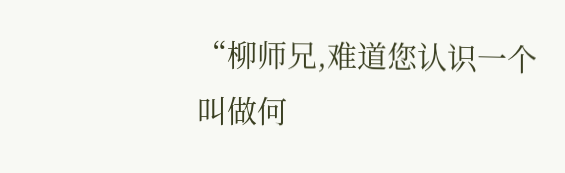“柳师兄,难道您认识一个叫做何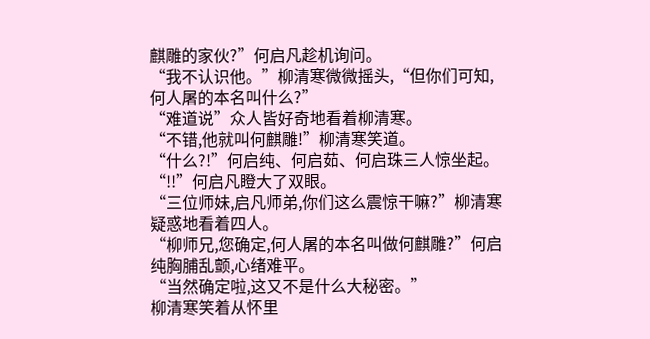麒雕的家伙?”何启凡趁机询问。
“我不认识他。”柳清寒微微摇头,“但你们可知,何人屠的本名叫什么?”
“难道说”众人皆好奇地看着柳清寒。
“不错,他就叫何麒雕!”柳清寒笑道。
“什么?!”何启纯、何启茹、何启珠三人惊坐起。
“!!”何启凡瞪大了双眼。
“三位师妹,启凡师弟,你们这么震惊干嘛?”柳清寒疑惑地看着四人。
“柳师兄,您确定,何人屠的本名叫做何麒雕?”何启纯胸脯乱颤,心绪难平。
“当然确定啦,这又不是什么大秘密。”
柳清寒笑着从怀里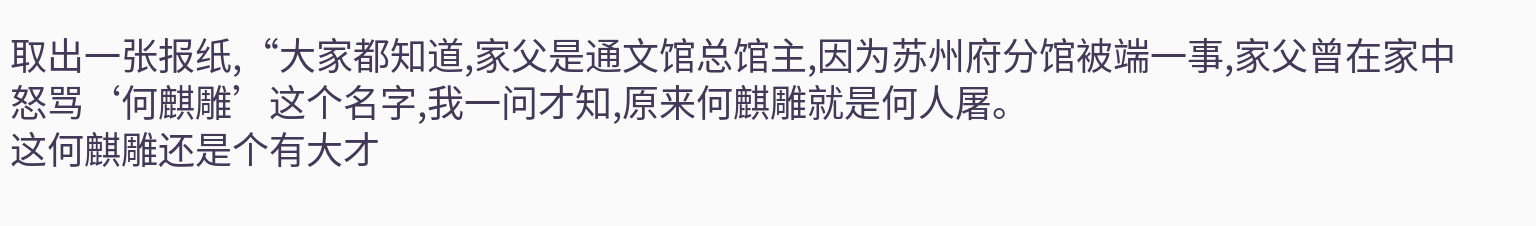取出一张报纸,“大家都知道,家父是通文馆总馆主,因为苏州府分馆被端一事,家父曾在家中怒骂‘何麒雕’这个名字,我一问才知,原来何麒雕就是何人屠。
这何麒雕还是个有大才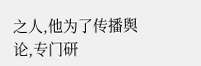之人,他为了传播舆论,专门研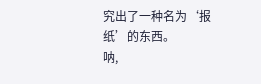究出了一种名为‘报纸’的东西。
呐,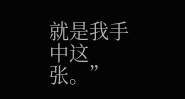就是我手中这张。”